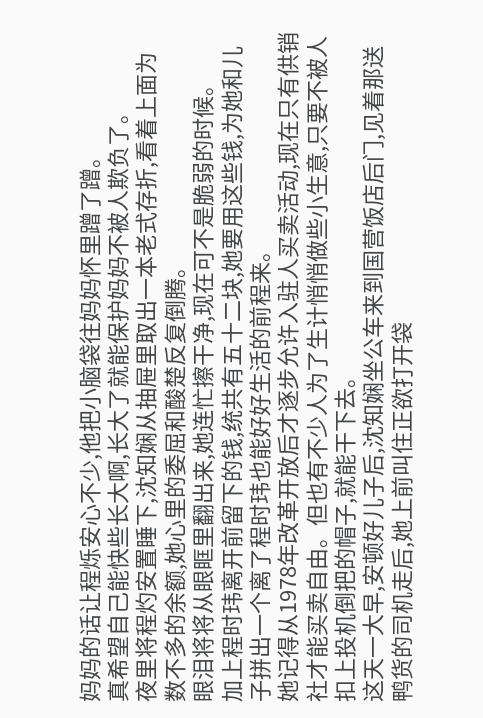妈妈的话让程烁安心不少,他把小脑袋往妈妈怀里蹭了蹭。
真希望自己能快些长大啊,长大了就能保护妈妈不被人欺负了。
夜里将程灼安置睡下,沈知娴从抽屉里取出一本老式存折,看着上面为数不多的余额,她心里的委屈和酸楚反复倒腾。
眼泪将将从眼眶里翻出来,她连忙擦干净,现在可不是脆弱的时候。
加上程时玮离开前留下的钱,统共有五十二块,她要用这些钱,为她和儿子拼出一个离了程时玮也能好好生活的前程来。
她记得从1978年改革开放后才逐步允许入驻人买卖活动,现在只有供销社才能买卖自由。但也有不少人为了生计悄悄做些小生意,只要不被人扣上投机倒把的帽子,就能干下去。
这天一大早,安顿好儿子后,沈知娴坐公车来到国营饭店后门,见着那送鸭货的司机走后,她上前叫住正欲打开袋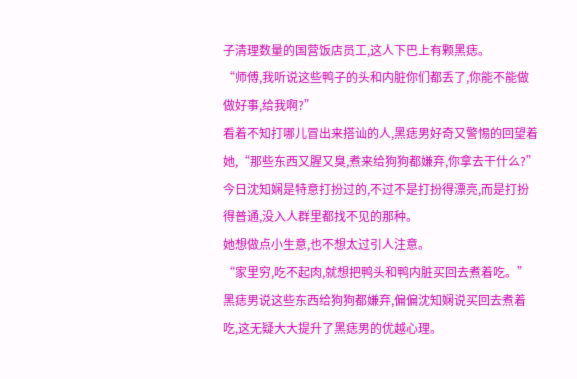子清理数量的国营饭店员工,这人下巴上有颗黑痣。
“师傅,我听说这些鸭子的头和内脏你们都丢了,你能不能做做好事,给我啊?”
看着不知打哪儿冒出来搭讪的人,黑痣男好奇又警惕的回望着她,“那些东西又腥又臭,煮来给狗狗都嫌弃,你拿去干什么?”
今日沈知娴是特意打扮过的,不过不是打扮得漂亮,而是打扮得普通,没入人群里都找不见的那种。
她想做点小生意,也不想太过引人注意。
“家里穷,吃不起肉,就想把鸭头和鸭内脏买回去煮着吃。”黑痣男说这些东西给狗狗都嫌弃,偏偏沈知娴说买回去煮着吃,这无疑大大提升了黑痣男的优越心理。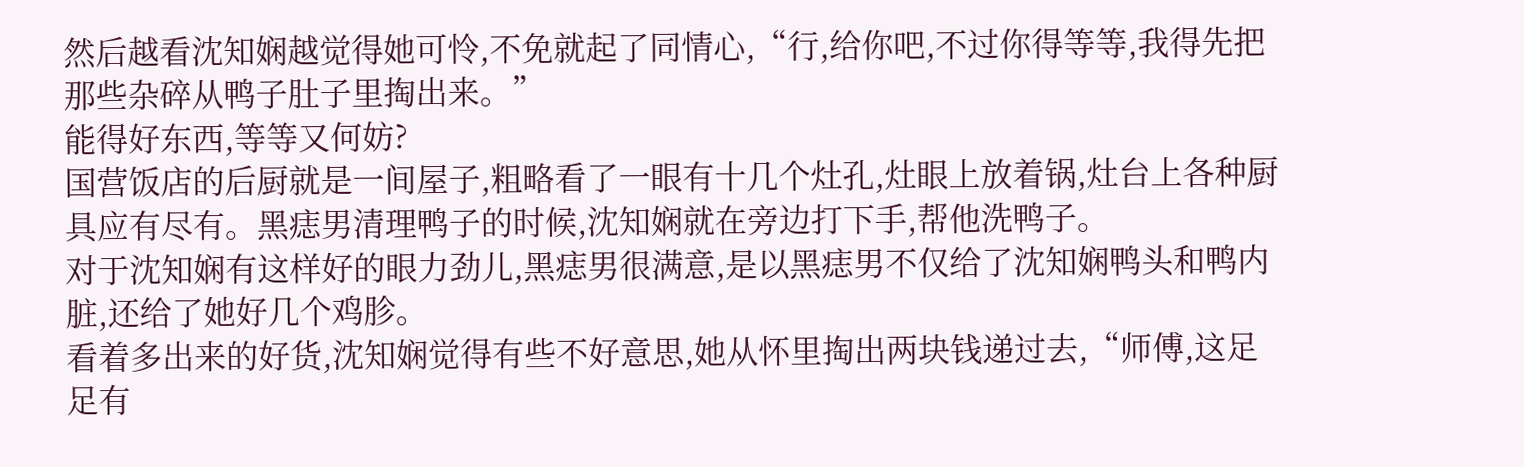然后越看沈知娴越觉得她可怜,不免就起了同情心,“行,给你吧,不过你得等等,我得先把那些杂碎从鸭子肚子里掏出来。”
能得好东西,等等又何妨?
国营饭店的后厨就是一间屋子,粗略看了一眼有十几个灶孔,灶眼上放着锅,灶台上各种厨具应有尽有。黑痣男清理鸭子的时候,沈知娴就在旁边打下手,帮他洗鸭子。
对于沈知娴有这样好的眼力劲儿,黑痣男很满意,是以黑痣男不仅给了沈知娴鸭头和鸭内脏,还给了她好几个鸡胗。
看着多出来的好货,沈知娴觉得有些不好意思,她从怀里掏出两块钱递过去,“师傅,这足足有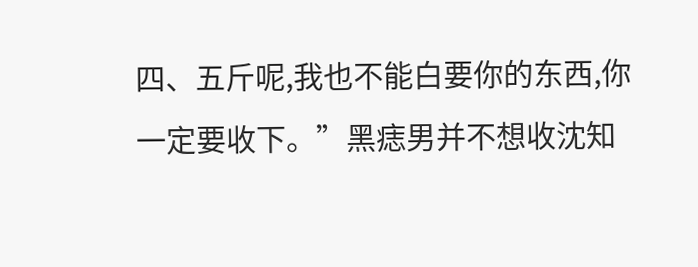四、五斤呢,我也不能白要你的东西,你一定要收下。”黑痣男并不想收沈知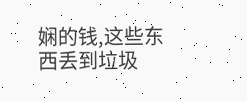娴的钱,这些东西丢到垃圾